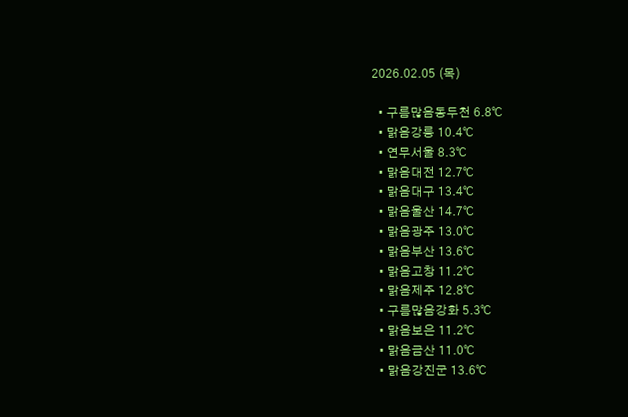2026.02.05 (목)

  • 구름많음동두천 6.8℃
  • 맑음강릉 10.4℃
  • 연무서울 8.3℃
  • 맑음대전 12.7℃
  • 맑음대구 13.4℃
  • 맑음울산 14.7℃
  • 맑음광주 13.0℃
  • 맑음부산 13.6℃
  • 맑음고창 11.2℃
  • 맑음제주 12.8℃
  • 구름많음강화 5.3℃
  • 맑음보은 11.2℃
  • 맑음금산 11.0℃
  • 맑음강진군 13.6℃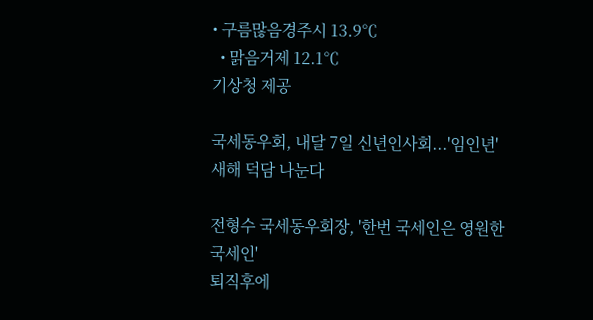• 구름많음경주시 13.9℃
  • 맑음거제 12.1℃
기상청 제공

국세동우회, 내달 7일 신년인사회...'임인년' 새해 덕담 나눈다

전형수 국세동우회장, '한번 국세인은 영원한 국세인'
퇴직후에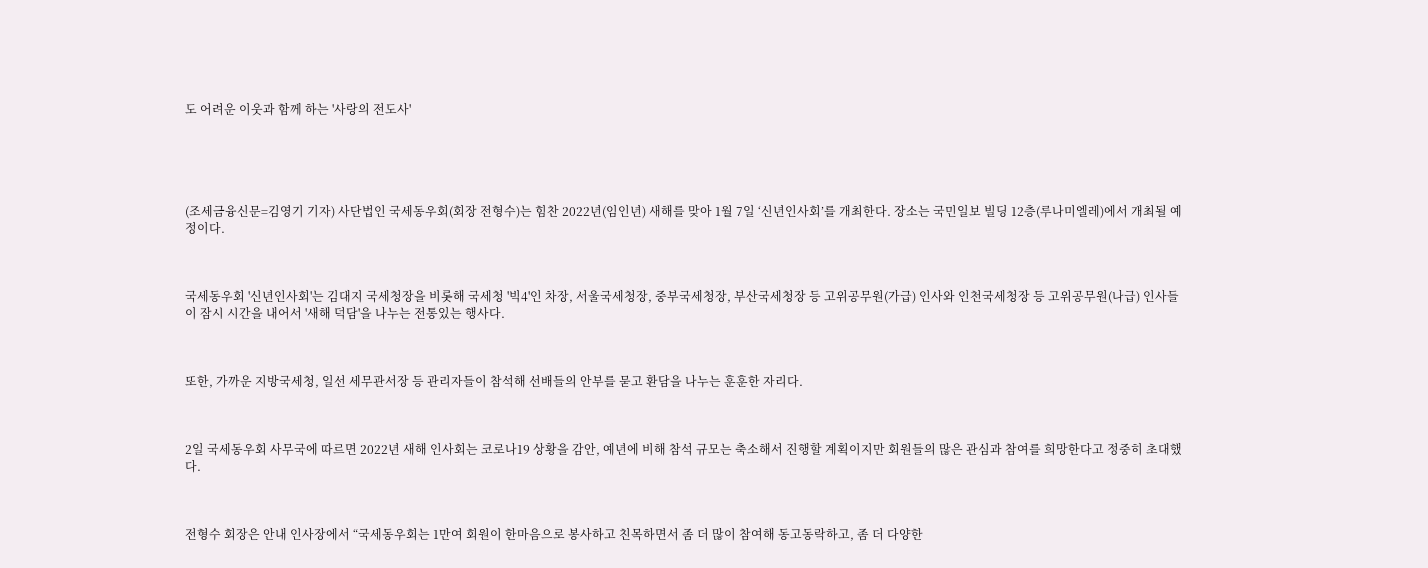도 어려운 이웃과 함께 하는 '사랑의 전도사'





(조세금융신문=김영기 기자) 사단법인 국세동우회(회장 전형수)는 힘찬 2022년(임인년) 새해를 맞아 1월 7일 ‘신년인사회’를 개최한다. 장소는 국민일보 빌딩 12층(루나미엘레)에서 개최될 예정이다.



국세동우회 '신년인사회'는 김대지 국세청장을 비롯해 국세청 '빅4'인 차장, 서울국세청장, 중부국세청장, 부산국세청장 등 고위공무원(가급) 인사와 인천국세청장 등 고위공무원(나급) 인사들이 잠시 시간을 내어서 '새해 덕담'을 나누는 전통있는 행사다.



또한, 가까운 지방국세청, 일선 세무관서장 등 관리자들이 참석해 선배들의 안부를 묻고 환담을 나누는 훈훈한 자리다.



2일 국세동우회 사무국에 따르면 2022년 새해 인사회는 코로나19 상황을 감안, 예년에 비해 참석 규모는 축소해서 진행할 계획이지만 회원들의 많은 관심과 참여를 희망한다고 정중히 초대했다.



전형수 회장은 안내 인사장에서 “국세동우회는 1만여 회원이 한마음으로 봉사하고 친목하면서 좀 더 많이 참여해 동고동락하고, 좀 더 다양한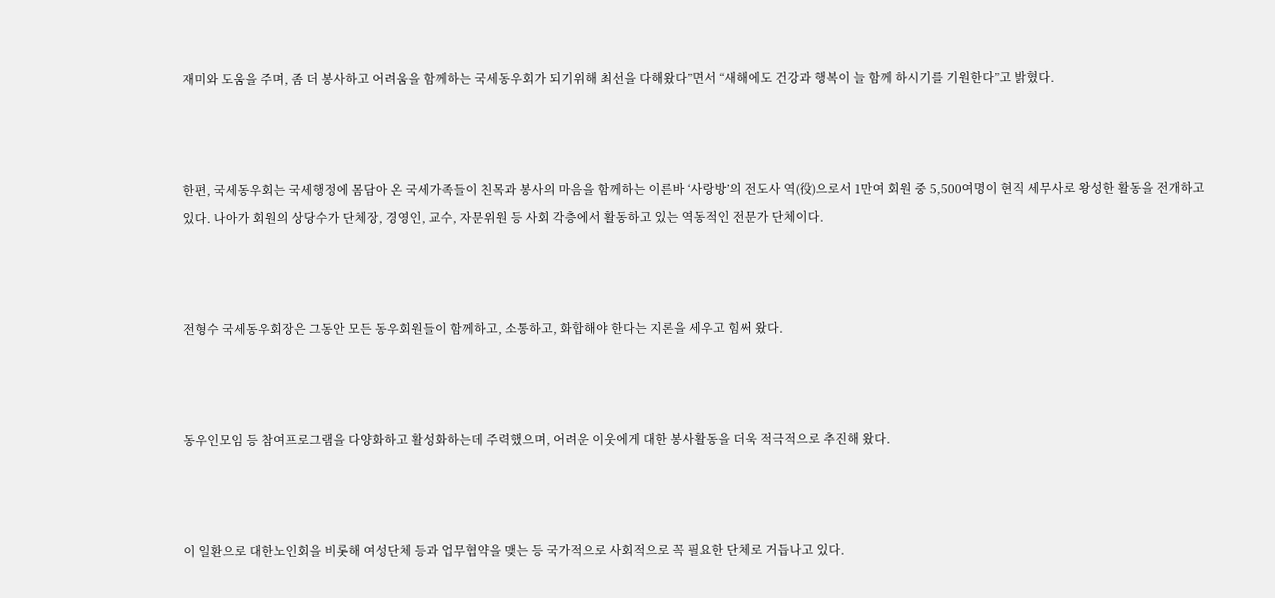재미와 도움을 주며, 좀 더 봉사하고 어려움을 함께하는 국세동우회가 되기위해 최선을 다해왔다”면서 “새해에도 건강과 행복이 늘 함께 하시기를 기원한다”고 밝혔다.



한편, 국세동우회는 국세행정에 몸담아 온 국세가족들이 친목과 봉사의 마음을 함께하는 이른바 ‘사랑방’의 전도사 역(役)으로서 1만여 회원 중 5,500여명이 현직 세무사로 왕성한 활동을 전개하고 있다. 나아가 회원의 상당수가 단체장, 경영인, 교수, 자문위원 등 사회 각층에서 활동하고 있는 역동적인 전문가 단체이다.



전형수 국세동우회장은 그동안 모든 동우회원들이 함께하고, 소통하고, 화합해야 한다는 지론을 세우고 힘써 왔다.



동우인모임 등 참여프로그램을 다양화하고 활성화하는데 주력했으며, 어려운 이웃에게 대한 봉사활동을 더욱 적극적으로 추진해 왔다.



이 일환으로 대한노인회을 비롯해 여성단체 등과 업무협약을 맺는 등 국가적으로 사회적으로 꼭 필요한 단체로 거듭나고 있다.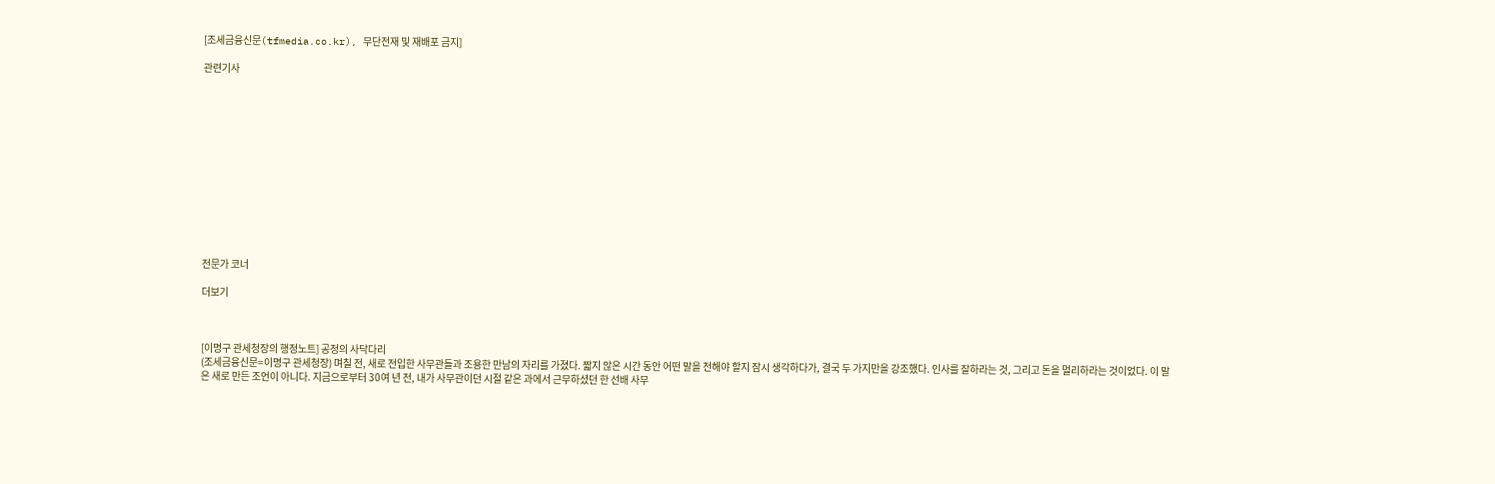[조세금융신문(tfmedia.co.kr), 무단전재 및 재배포 금지]

관련기사













전문가 코너

더보기



[이명구 관세청장의 행정노트] 공정의 사닥다리
(조세금융신문=이명구 관세청장) 며칠 전, 새로 전입한 사무관들과 조용한 만남의 자리를 가졌다. 짧지 않은 시간 동안 어떤 말을 전해야 할지 잠시 생각하다가, 결국 두 가지만을 강조했다. 인사를 잘하라는 것, 그리고 돈을 멀리하라는 것이었다. 이 말은 새로 만든 조언이 아니다. 지금으로부터 30여 년 전, 내가 사무관이던 시절 같은 과에서 근무하셨던 한 선배 사무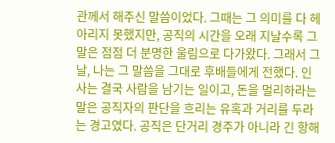관께서 해주신 말씀이었다. 그때는 그 의미를 다 헤아리지 못했지만, 공직의 시간을 오래 지날수록 그 말은 점점 더 분명한 울림으로 다가왔다. 그래서 그날, 나는 그 말씀을 그대로 후배들에게 전했다. 인사는 결국 사람을 남기는 일이고, 돈을 멀리하라는 말은 공직자의 판단을 흐리는 유혹과 거리를 두라는 경고였다. 공직은 단거리 경주가 아니라 긴 항해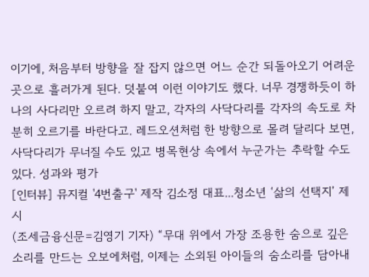이기에, 처음부터 방향을 잘 잡지 않으면 어느 순간 되돌아오기 어려운 곳으로 흘러가게 된다. 덧붙여 이런 이야기도 했다. 너무 경쟁하듯이 하나의 사다리만 오르려 하지 말고, 각자의 사닥다리를 각자의 속도로 차분히 오르기를 바란다고. 레드오션처럼 한 방향으로 몰려 달리다 보면, 사닥다리가 무너질 수도 있고 병목현상 속에서 누군가는 추락할 수도 있다. 성과와 평가
[인터뷰] 뮤지컬 '4번출구' 제작 김소정 대표...청소년 ‘삶의 선택지’ 제시
(조세금융신문=김영기 기자) “무대 위에서 가장 조용한 숨으로 깊은 소리를 만드는 오보에처럼, 이제는 소외된 아이들의 숨소리를 담아내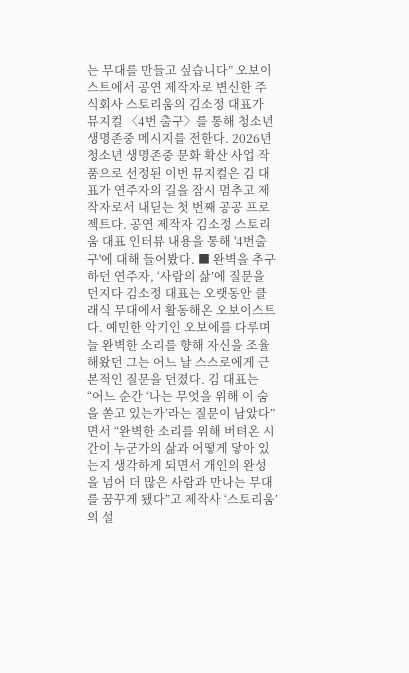는 무대를 만들고 싶습니다” 오보이스트에서 공연 제작자로 변신한 주식회사 스토리움의 김소정 대표가 뮤지컬 〈4번 출구〉를 통해 청소년 생명존중 메시지를 전한다. 2026년 청소년 생명존중 문화 확산 사업 작품으로 선정된 이번 뮤지컬은 김 대표가 연주자의 길을 잠시 멈추고 제작자로서 내딛는 첫 번째 공공 프로젝트다. 공연 제작자 김소정 스토리움 대표 인터뷰 내용을 통해 '4번출구'에 대해 들어봤다. ■ 완벽을 추구하던 연주자, ‘사람의 삶’에 질문을 던지다 김소정 대표는 오랫동안 클래식 무대에서 활동해온 오보이스트다. 예민한 악기인 오보에를 다루며 늘 완벽한 소리를 향해 자신을 조율해왔던 그는 어느 날 스스로에게 근본적인 질문을 던졌다. 김 대표는 “어느 순간 ‘나는 무엇을 위해 이 숨을 쏟고 있는가’라는 질문이 남았다”면서 “완벽한 소리를 위해 버텨온 시간이 누군가의 삶과 어떻게 닿아 있는지 생각하게 되면서 개인의 완성을 넘어 더 많은 사람과 만나는 무대를 꿈꾸게 됐다”고 제작사 ‘스토리움’의 설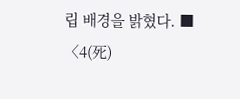립 배경을 밝혔다. ■ 〈4(死)